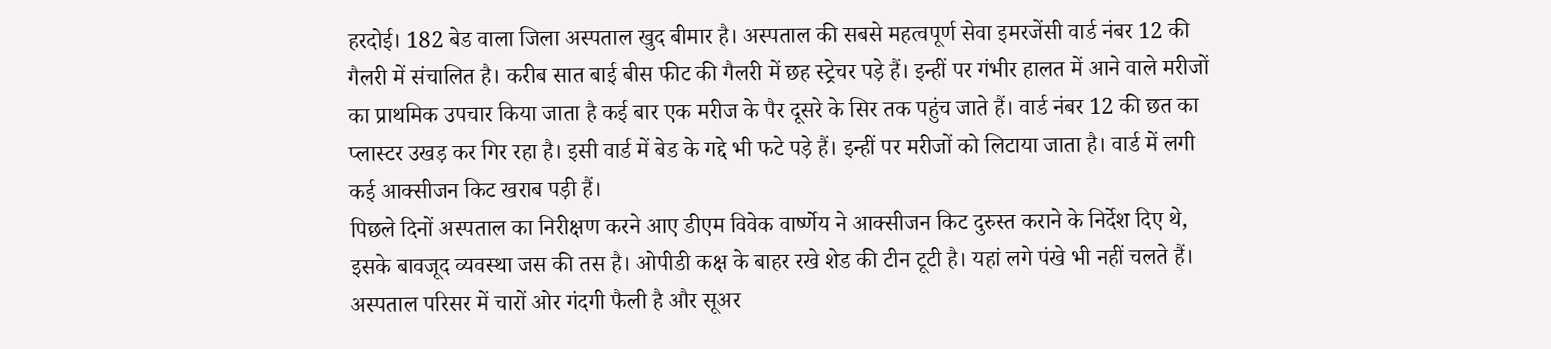हरदोई। 182 बेड वाला जिला अस्पताल खुद बीमार है। अस्पताल की सबसे महत्वपूर्ण सेवा इमरजेंसी वार्ड नंबर 12 की गैलरी में संचालित है। करीब सात बाई बीस फीट की गैलरी में छह स्ट्रेचर पड़े हैं। इन्हीं पर गंभीर हालत में आने वाले मरीजों का प्राथमिक उपचार किया जाता है कई बार एक मरीज के पैर दूसरे के सिर तक पहुंच जाते हैं। वार्ड नंबर 12 की छत का प्लास्टर उखड़ कर गिर रहा है। इसी वार्ड में बेड के गद्दे भी फटे पड़े हैं। इन्हीं पर मरीजों को लिटाया जाता है। वार्ड में लगी कई आक्सीजन किट खराब पड़ी हैं।
पिछले दिनों अस्पताल का निरीक्षण करने आए डीएम विवेक वार्ष्णेय ने आक्सीजन किट दुरुस्त कराने के निर्देश दिए थे, इसके बावजूद व्यवस्था जस की तस है। ओपीडी कक्ष के बाहर रखे शेड की टीन टूटी है। यहां लगे पंखे भी नहीं चलते हैं। अस्पताल परिसर में चारों ओर गंदगी फैली है और सूअर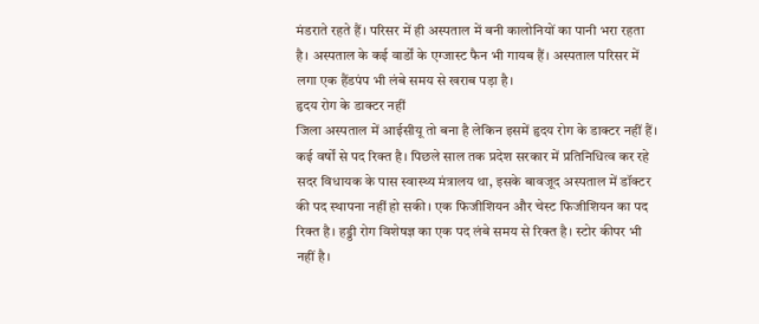मंडराते रहते हैं। परिसर में ही अस्पताल में बनी कालोनियों का पानी भरा रहता है। अस्पताल के कई वार्डों के एग्जास्ट फैन भी गायब हैं। अस्पताल परिसर में लगा एक हैंडपंप भी लंबे समय से खराब पड़ा है।
हृदय रोग के डाक्टर नहीं
जिला अस्पताल में आईसीयू तो बना है लेकिन इसमें हृदय रोग के डाक्टर नहीं हैं। कई वर्षों से पद रिक्त है। पिछले साल तक प्रदेश सरकार में प्रतिनिधित्व कर रहे सदर विधायक के पास स्वास्थ्य मंत्रालय था, इसके बावजूद अस्पताल में डॉक्टर की पद स्थापना नहीं हो सकी। एक फिजीशियन और चेस्ट फिजीशियन का पद रिक्त है। हड्डी रोग विशेषज्ञ का एक पद लंबे समय से रिक्त है। स्टोर कीपर भी नहीं है।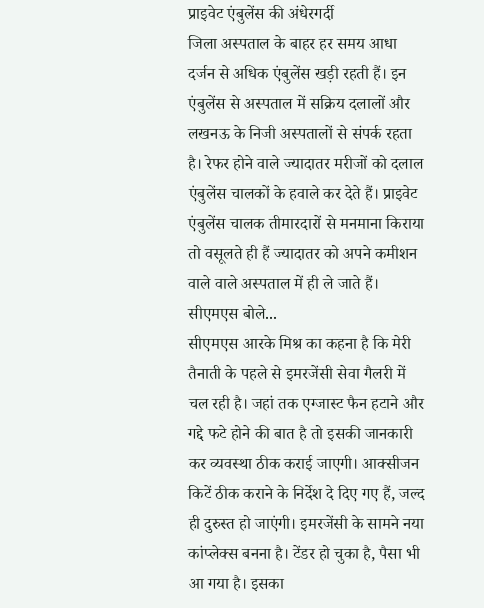प्राइवेट एंबुलेंस की अंधेरगर्दी
जिला अस्पताल के बाहर हर समय आधा दर्जन से अधिक एंबुलेंस खड़ी रहती हैं। इन एंबुलेंस से अस्पताल में सक्रिय दलालों और लखनऊ के निजी अस्पतालों से संपर्क रहता है। रेफर होने वाले ज्यादातर मरीजों को दलाल एंबुलेंस चालकों के हवाले कर देते हैं। प्राइवेट एंबुलेंस चालक तीमारदारों से मनमाना किराया तो वसूलते ही हैं ज्यादातर को अपने कमीशन वाले वाले अस्पताल में ही ले जाते हैं।
सीएमएस बोले...
सीएमएस आरके मिश्र का कहना है कि मेरी तैनाती के पहले से इमरजेंसी सेवा गैलरी में चल रही है। जहां तक एग्जास्ट फैन हटाने और गद्दे फटे होने की बात है तो इसकी जानकारी कर व्यवस्था ठीक कराई जाएगी। आक्सीजन किटें ठीक कराने के निर्देश दे दिए गए हैं, जल्द ही दुरुस्त हो जाएंगी। इमरजेंसी के सामने नया कांप्लेक्स बनना है। टेंडर हो चुका है, पैसा भी आ गया है। इसका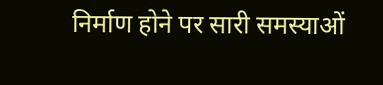निर्माण होने पर सारी समस्याओं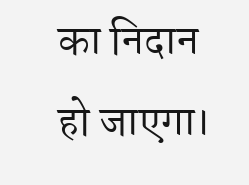का निदान हो जाएगा।